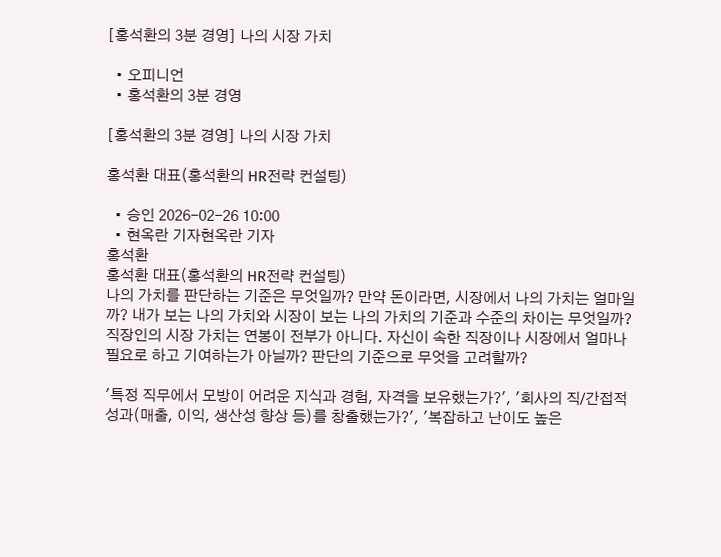[홍석환의 3분 경영] 나의 시장 가치

  • 오피니언
  • 홍석환의 3분 경영

[홍석환의 3분 경영] 나의 시장 가치

홍석환 대표(홍석환의 HR전략 컨설팅)

  • 승인 2026-02-26 10:00
  • 현옥란 기자현옥란 기자
홍석환
홍석환 대표(홍석환의 HR전략 컨설팅)
나의 가치를 판단하는 기준은 무엇일까? 만약 돈이라면, 시장에서 나의 가치는 얼마일까? 내가 보는 나의 가치와 시장이 보는 나의 가치의 기준과 수준의 차이는 무엇일까? 직장인의 시장 가치는 연봉이 전부가 아니다. 자신이 속한 직장이나 시장에서 얼마나 필요로 하고 기여하는가 아닐까? 판단의 기준으로 무엇을 고려할까?

'특정 직무에서 모방이 어려운 지식과 경험, 자격을 보유했는가?', '회사의 직/간접적 성과(매출, 이익, 생산성 향상 등)를 창출했는가?', '복잡하고 난이도 높은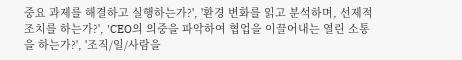중요 과제를 해결하고 실행하는가?', '환경 변화를 읽고 분석하며, 선제적 조치를 하는가?', 'CEO의 의중을 파악하여 협업을 이끌어내는 열린 소통을 하는가?', '조직/일/사람을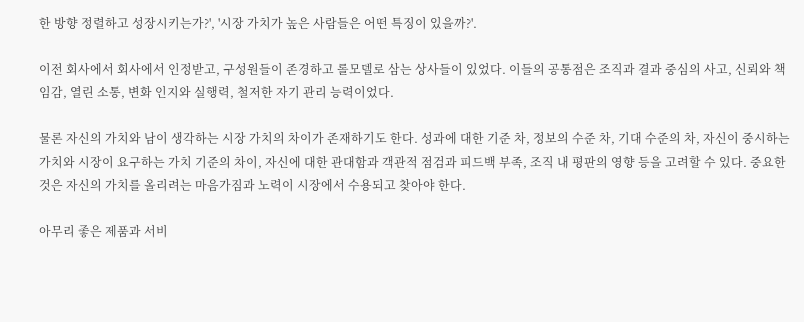한 방향 정렬하고 성장시키는가?', '시장 가치가 높은 사람들은 어떤 특징이 있을까?'.

이전 회사에서 회사에서 인정받고, 구성원들이 존경하고 롤모델로 삼는 상사들이 있었다. 이들의 공통점은 조직과 결과 중심의 사고, 신뢰와 책임감, 열린 소통, 변화 인지와 실행력, 철저한 자기 관리 능력이었다.

물론 자신의 가치와 남이 생각하는 시장 가치의 차이가 존재하기도 한다. 성과에 대한 기준 차, 정보의 수준 차, 기대 수준의 차, 자신이 중시하는 가치와 시장이 요구하는 가치 기준의 차이, 자신에 대한 관대함과 객관적 점검과 피드백 부족, 조직 내 평판의 영향 등을 고려할 수 있다. 중요한 것은 자신의 가치를 올리려는 마음가짐과 노력이 시장에서 수용되고 찾아야 한다.

아무리 좋은 제품과 서비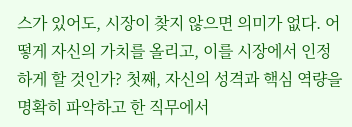스가 있어도, 시장이 찾지 않으면 의미가 없다. 어떻게 자신의 가치를 올리고, 이를 시장에서 인정하게 할 것인가? 첫째, 자신의 성격과 핵심 역량을 명확히 파악하고 한 직무에서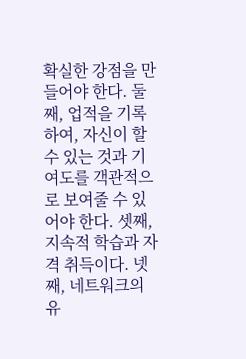확실한 강점을 만들어야 한다. 둘째, 업적을 기록하여, 자신이 할 수 있는 것과 기여도를 객관적으로 보여줄 수 있어야 한다. 셋째, 지속적 학습과 자격 취득이다. 넷째, 네트워크의 유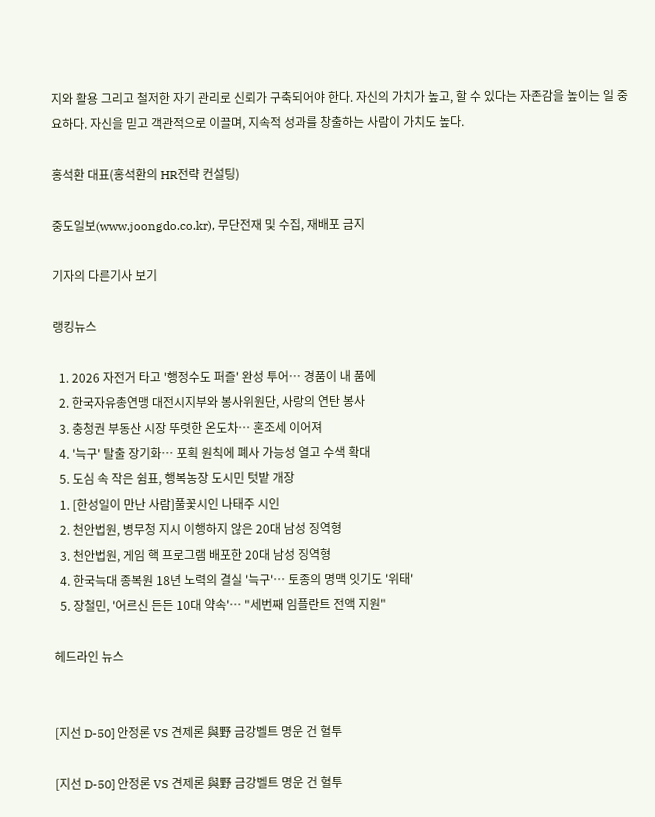지와 활용 그리고 철저한 자기 관리로 신뢰가 구축되어야 한다. 자신의 가치가 높고, 할 수 있다는 자존감을 높이는 일 중요하다. 자신을 믿고 객관적으로 이끌며, 지속적 성과를 창출하는 사람이 가치도 높다.

홍석환 대표(홍석환의 HR전략 컨설팅)

중도일보(www.joongdo.co.kr), 무단전재 및 수집, 재배포 금지

기자의 다른기사 보기

랭킹뉴스

  1. 2026 자전거 타고 '행정수도 퍼즐' 완성 투어… 경품이 내 품에
  2. 한국자유총연맹 대전시지부와 봉사위원단, 사랑의 연탄 봉사
  3. 충청권 부동산 시장 뚜렷한 온도차… 혼조세 이어져
  4. '늑구' 탈출 장기화… 포획 원칙에 폐사 가능성 열고 수색 확대
  5. 도심 속 작은 쉼표, 행복농장 도시민 텃밭 개장
  1. [한성일이 만난 사람]풀꽃시인 나태주 시인
  2. 천안법원, 병무청 지시 이행하지 않은 20대 남성 징역형
  3. 천안법원, 게임 핵 프로그램 배포한 20대 남성 징역형
  4. 한국늑대 종복원 18년 노력의 결실 '늑구'… 토종의 명맥 잇기도 '위태'
  5. 장철민, '어르신 든든 10대 약속'… "세번째 임플란트 전액 지원"

헤드라인 뉴스


[지선 D-50] 안정론 VS 견제론 與野 금강벨트 명운 건 혈투

[지선 D-50] 안정론 VS 견제론 與野 금강벨트 명운 건 혈투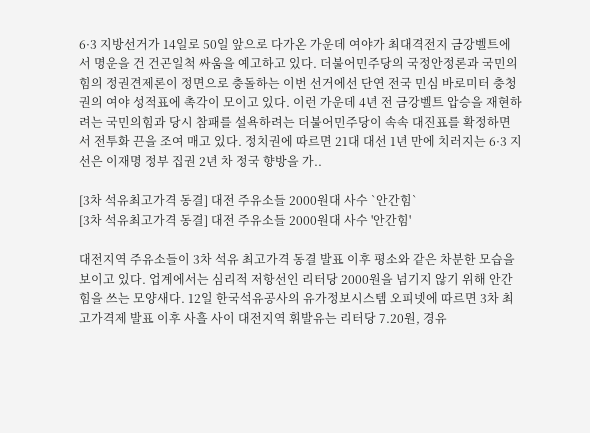6·3 지방선거가 14일로 50일 앞으로 다가온 가운데 여야가 최대격전지 금강벨트에서 명운을 건 건곤일척 싸움을 예고하고 있다. 더불어민주당의 국정안정론과 국민의힘의 정권견제론이 정면으로 충돌하는 이번 선거에선 단연 전국 민심 바로미터 충청권의 여야 성적표에 촉각이 모이고 있다. 이런 가운데 4년 전 금강벨트 압승을 재현하려는 국민의힘과 당시 참패를 설욕하려는 더불어민주당이 속속 대진표를 확정하면서 전투화 끈을 조여 매고 있다. 정치권에 따르면 21대 대선 1년 만에 치러지는 6·3 지선은 이재명 정부 집권 2년 차 정국 향방을 가..

[3차 석유최고가격 동결] 대전 주유소들 2000원대 사수 `안간힘`
[3차 석유최고가격 동결] 대전 주유소들 2000원대 사수 '안간힘'

대전지역 주유소들이 3차 석유 최고가격 동결 발표 이후 평소와 같은 차분한 모습을 보이고 있다. 업계에서는 심리적 저항선인 리터당 2000원을 넘기지 않기 위해 안간힘을 쓰는 모양새다. 12일 한국석유공사의 유가정보시스템 오피넷에 따르면 3차 최고가격제 발표 이후 사흘 사이 대전지역 휘발유는 리터당 7.20원, 경유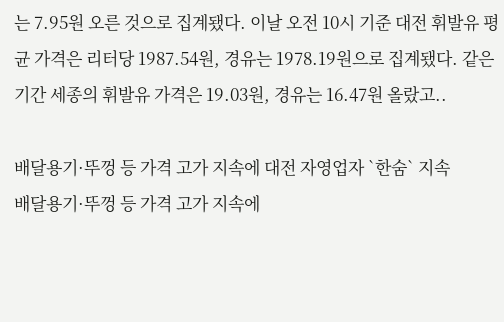는 7.95원 오른 것으로 집계됐다. 이날 오전 10시 기준 대전 휘발유 평균 가격은 리터당 1987.54원, 경유는 1978.19원으로 집계됐다. 같은 기간 세종의 휘발유 가격은 19.03원, 경유는 16.47원 올랐고..

배달용기·뚜껑 등 가격 고가 지속에 대전 자영업자 `한숨` 지속
배달용기·뚜껑 등 가격 고가 지속에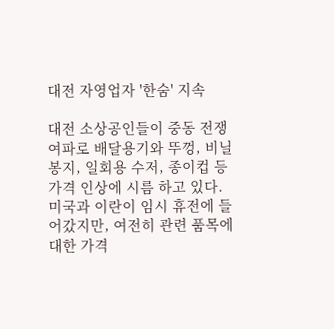대전 자영업자 '한숨' 지속

대전 소상공인들이 중동 전쟁 여파로 배달용기와 뚜껑, 비닐봉지, 일회용 수저, 종이컵 등 가격 인상에 시름 하고 있다. 미국과 이란이 임시 휴전에 들어갔지만, 여전히 관련 품목에 대한 가격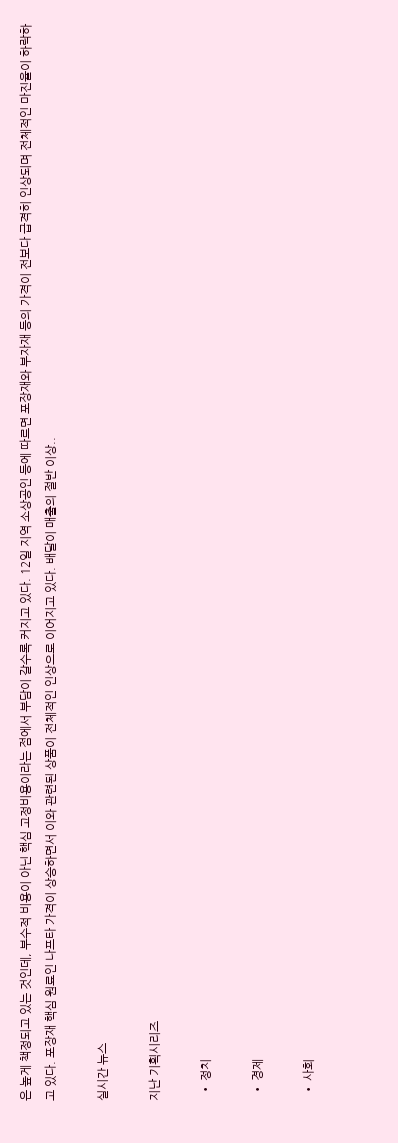은 높게 책정되고 있는 것인데, 부수적 비용이 아닌 핵심 고정비용이라는 점에서 부담이 갈수록 커지고 있다. 12일 지역 소상공인 등에 따르면 포장재와 부자재 등의 가격이 전보다 급격히 인상되며 전체적인 마진율이 하락하고 있다. 포장재 핵심 원료인 나프타 가격이 상승하면서 이와 관련된 상품이 전체적인 인상으로 이어지고 있다. 배달이 매출의 절반 이상..

실시간 뉴스

지난 기획시리즈

  • 정치

  • 경제

  • 사회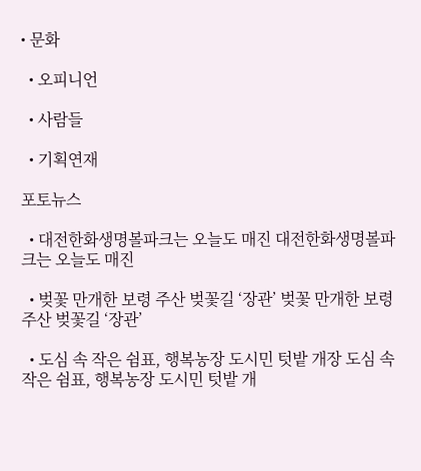• 문화

  • 오피니언

  • 사람들

  • 기획연재

포토뉴스

  • 대전한화생명볼파크는 오늘도 매진 대전한화생명볼파크는 오늘도 매진

  • 벚꽃 만개한 보령 주산 벚꽃길 ‘장관’ 벚꽃 만개한 보령 주산 벚꽃길 ‘장관’

  • 도심 속 작은 쉼표, 행복농장 도시민 텃밭 개장 도심 속 작은 쉼표, 행복농장 도시민 텃밭 개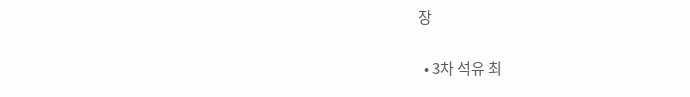장

  • 3차 석유 최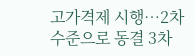고가격제 시행…2차 수준으로 동결 3차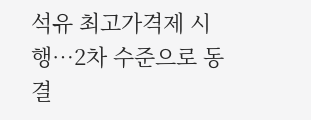석유 최고가격제 시행…2차 수준으로 동결